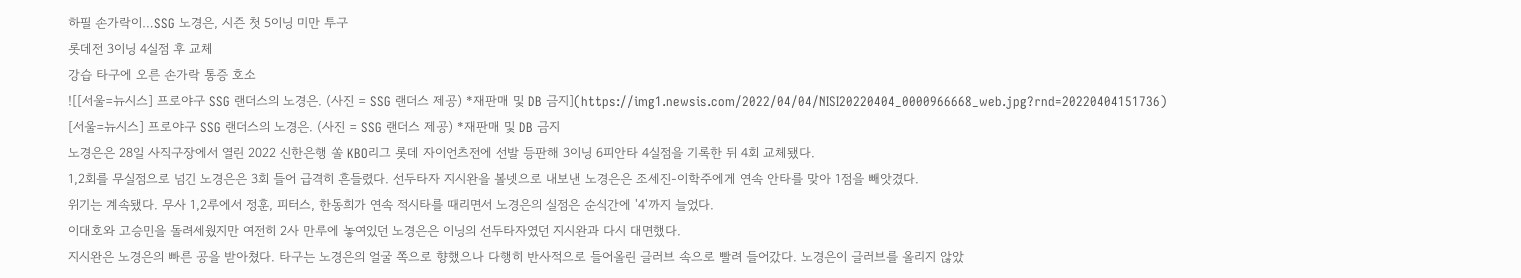하필 손가락이…SSG 노경은, 시즌 첫 5이닝 미만 투구
롯데전 3이닝 4실점 후 교체
강습 타구에 오른 손가락 통증 호소
![[서울=뉴시스] 프로야구 SSG 랜더스의 노경은. (사진 = SSG 랜더스 제공) *재판매 및 DB 금지](https://img1.newsis.com/2022/04/04/NISI20220404_0000966668_web.jpg?rnd=20220404151736)
[서울=뉴시스] 프로야구 SSG 랜더스의 노경은. (사진 = SSG 랜더스 제공) *재판매 및 DB 금지
노경은은 28일 사직구장에서 열린 2022 신한은행 쏠 KBO리그 롯데 자이언츠전에 선발 등판해 3이닝 6피안타 4실점을 기록한 뒤 4회 교체됐다.
1,2회를 무실점으로 넘긴 노경은은 3회 들어 급격히 흔들렸다. 선두타자 지시완을 볼넷으로 내보낸 노경은은 조세진-이학주에게 연속 안타를 맞아 1점을 빼앗겼다.
위기는 계속됐다. 무사 1,2루에서 정훈, 피터스, 한동희가 연속 적시타를 때리면서 노경은의 실점은 순식간에 '4'까지 늘었다.
이대호와 고승민을 돌려세웠지만 여전히 2사 만루에 놓여있던 노경은은 이닝의 선두타자였던 지시완과 다시 대면했다.
지시완은 노경은의 빠른 공을 받아쳤다. 타구는 노경은의 얼굴 쪽으로 향했으나 다행히 반사적으로 들어올린 글러브 속으로 빨려 들어갔다. 노경은이 글러브를 올리지 않았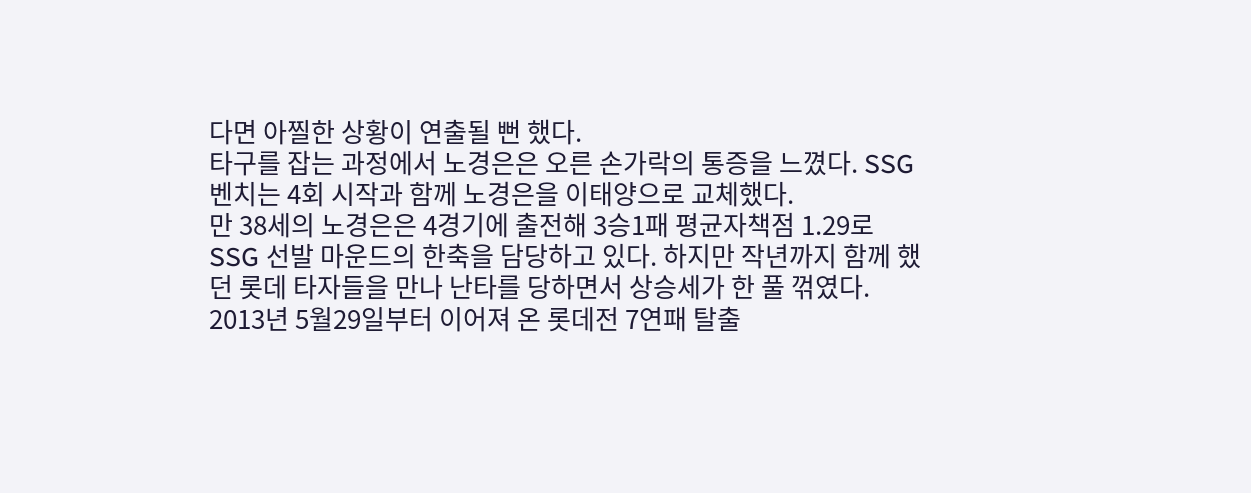다면 아찔한 상황이 연출될 뻔 했다.
타구를 잡는 과정에서 노경은은 오른 손가락의 통증을 느꼈다. SSG 벤치는 4회 시작과 함께 노경은을 이태양으로 교체했다.
만 38세의 노경은은 4경기에 출전해 3승1패 평균자책점 1.29로 SSG 선발 마운드의 한축을 담당하고 있다. 하지만 작년까지 함께 했던 롯데 타자들을 만나 난타를 당하면서 상승세가 한 풀 꺾였다.
2013년 5월29일부터 이어져 온 롯데전 7연패 탈출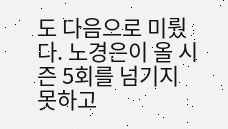도 다음으로 미뤘다. 노경은이 올 시즌 5회를 넘기지 못하고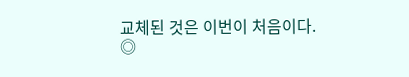교체된 것은 이번이 처음이다.
◎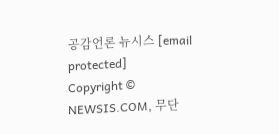공감언론 뉴시스 [email protected]
Copyright © NEWSIS.COM, 무단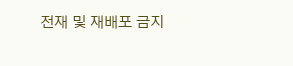전재 및 재배포 금지